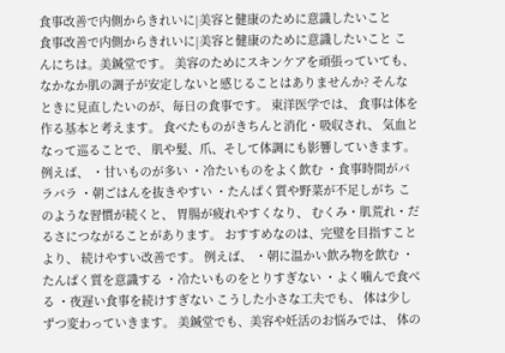食事改善で内側からきれいに|美容と健康のために意識したいこと
食事改善で内側からきれいに|美容と健康のために意識したいこと こんにちは。美鍼堂です。 美容のためにスキンケアを頑張っていても、 なかなか肌の調子が安定しないと感じることはありませんか? そんなときに見直したいのが、毎日の食事です。 東洋医学では、 食事は体を作る基本と考えます。 食べたものがきちんと消化・吸収され、 気血となって巡ることで、 肌や髪、爪、そして体調にも影響していきます。 例えば、 ・甘いものが多い ・冷たいものをよく飲む ・食事時間がバラバラ ・朝ごはんを抜きやすい ・たんぱく質や野菜が不足しがち このような習慣が続くと、 胃腸が疲れやすくなり、 むくみ・肌荒れ・だるさにつながることがあります。 おすすめなのは、完璧を目指すことより、 続けやすい改善です。 例えば、 ・朝に温かい飲み物を飲む ・たんぱく質を意識する ・冷たいものをとりすぎない ・よく噛んで食べる ・夜遅い食事を続けすぎない こうした小さな工夫でも、 体は少しずつ変わっていきます。 美鍼堂でも、美容や妊活のお悩みでは、 体の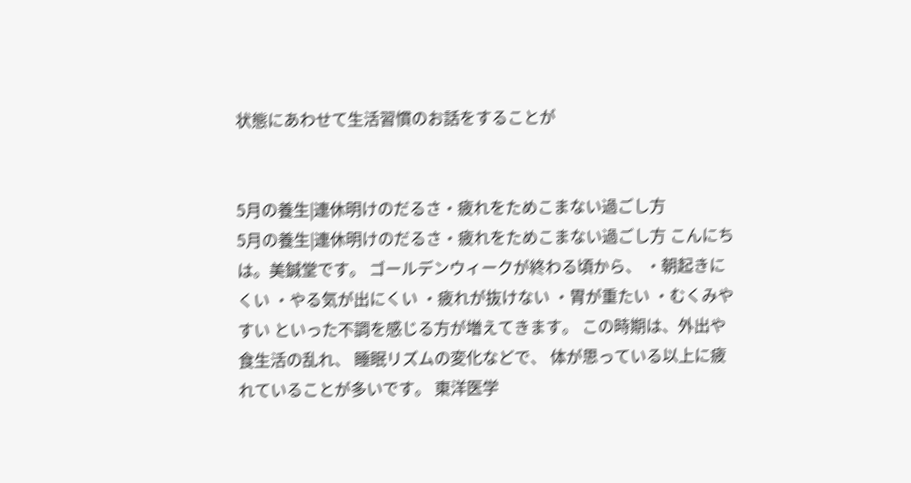状態にあわせて生活習慣のお話をすることが


5月の養生|連休明けのだるさ・疲れをためこまない過ごし方
5月の養生|連休明けのだるさ・疲れをためこまない過ごし方 こんにちは。美鍼堂です。 ゴールデンウィークが終わる頃から、 ・朝起きにくい ・やる気が出にくい ・疲れが抜けない ・胃が重たい ・むくみやすい といった不調を感じる方が増えてきます。 この時期は、外出や食生活の乱れ、 睡眠リズムの変化などで、 体が思っている以上に疲れていることが多いです。 東洋医学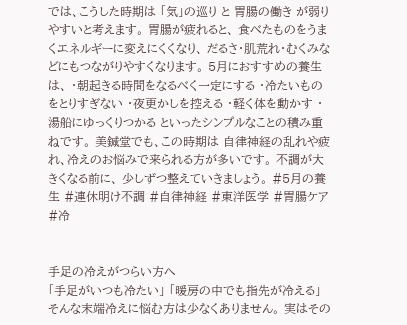では、こうした時期は 「気」の巡り と 胃腸の働き が弱りやすいと考えます。 胃腸が疲れると、 食べたものをうまくエネルギーに変えにくくなり、 だるさ・肌荒れ・むくみなどにもつながりやすくなります。 5月におすすめの養生は、 ・朝起きる時間をなるべく一定にする ・冷たいものをとりすぎない ・夜更かしを控える ・軽く体を動かす ・湯船にゆっくりつかる といったシンプルなことの積み重ねです。 美鍼堂でも、この時期は 自律神経の乱れや疲れ、冷えのお悩みで来られる方が多いです。 不調が大きくなる前に、 少しずつ整えていきましょう。 #5月の養生 #連休明け不調 #自律神経 #東洋医学 #胃腸ケア #冷


手足の冷えがつらい方へ
「手足がいつも冷たい」 「暖房の中でも指先が冷える」 そんな末端冷えに悩む方は少なくありません。 実はその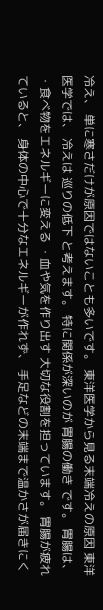冷え、 単に寒さだけが原因ではないことも多いです。 東洋医学から見る末端冷えの原因 東洋医学では、 冷えは 巡りの低下 と考えます。 特に関係が深いのが 胃腸の働き です。 胃腸は、 ・食べ物をエネルギーに変える ・血や気を作り出す 大切な役割を担っています。 胃腸が疲れていると、 身体の中心で十分なエネルギーが作れず、 手足などの末端まで温かさが届きにく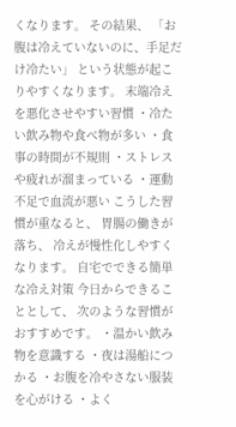くなります。 その結果、 「お腹は冷えていないのに、手足だけ冷たい」 という状態が起こりやすくなります。 末端冷えを悪化させやすい習慣 ・冷たい飲み物や食べ物が多い ・食事の時間が不規則 ・ストレスや疲れが溜まっている ・運動不足で血流が悪い こうした習慣が重なると、 胃腸の働きが落ち、 冷えが慢性化しやすくなります。 自宅でできる簡単な冷え対策 今日からできることとして、 次のような習慣がおすすめです。 ・温かい飲み物を意識する ・夜は湯船につかる ・お腹を冷やさない服装を心がける ・よく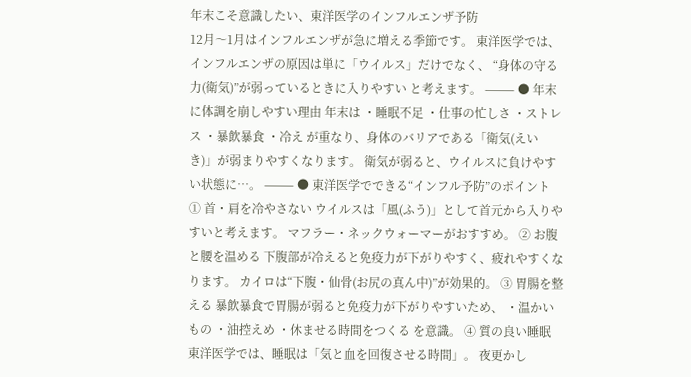年末こそ意識したい、東洋医学のインフルエンザ予防
12月〜1月はインフルエンザが急に増える季節です。 東洋医学では、インフルエンザの原因は単に「ウイルス」だけでなく、 “身体の守る力(衛気)”が弱っているときに入りやすい と考えます。 ⸻ ● 年末に体調を崩しやすい理由 年末は ・睡眠不足 ・仕事の忙しさ ・ストレス ・暴飲暴食 ・冷え が重なり、身体のバリアである「衛気(えいき)」が弱まりやすくなります。 衛気が弱ると、ウイルスに負けやすい状態に…。 ⸻ ● 東洋医学でできる“インフル予防”のポイント ① 首・肩を冷やさない ウイルスは「風(ふう)」として首元から入りやすいと考えます。 マフラー・ネックウォーマーがおすすめ。 ② お腹と腰を温める 下腹部が冷えると免疫力が下がりやすく、疲れやすくなります。 カイロは“下腹・仙骨(お尻の真ん中)”が効果的。 ③ 胃腸を整える 暴飲暴食で胃腸が弱ると免疫力が下がりやすいため、 ・温かいもの ・油控えめ ・休ませる時間をつくる を意識。 ④ 質の良い睡眠 東洋医学では、睡眠は「気と血を回復させる時間」。 夜更かし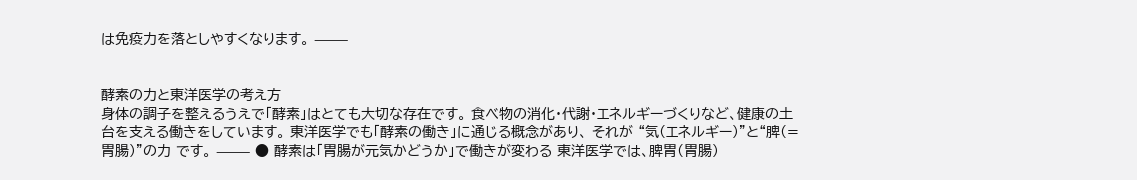は免疫力を落としやすくなります。 ⸻


酵素の力と東洋医学の考え方
身体の調子を整えるうえで「酵素」はとても大切な存在です。 食べ物の消化・代謝・エネルギーづくりなど、健康の土台を支える働きをしています。 東洋医学でも「酵素の働き」に通じる概念があり、 それが “気(エネルギー)”と“脾(=胃腸)”の力 です。 ⸻ ● 酵素は「胃腸が元気かどうか」で働きが変わる 東洋医学では、脾胃(胃腸)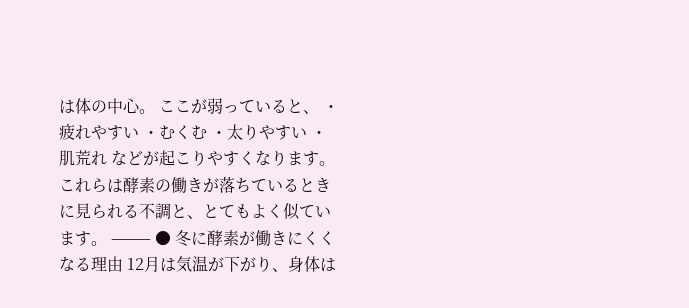は体の中心。 ここが弱っていると、 ・疲れやすい ・むくむ ・太りやすい ・肌荒れ などが起こりやすくなります。 これらは酵素の働きが落ちているときに見られる不調と、とてもよく似ています。 ⸻ ● 冬に酵素が働きにくくなる理由 12月は気温が下がり、身体は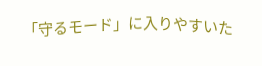「守るモード」に入りやすいた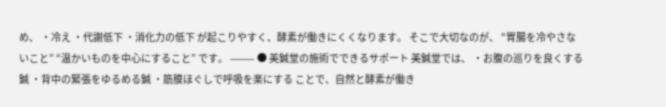め、 ・冷え ・代謝低下 ・消化力の低下 が起こりやすく、酵素が働きにくくなります。 そこで大切なのが、 “胃腸を冷やさないこと” “温かいものを中心にすること” です。 ⸻ ● 美鍼堂の施術でできるサポート 美鍼堂では、 ・お腹の巡りを良くする鍼 ・背中の緊張をゆるめる鍼 ・筋膜ほぐしで呼吸を楽にする ことで、自然と酵素が働き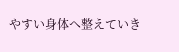やすい身体へ整えていき